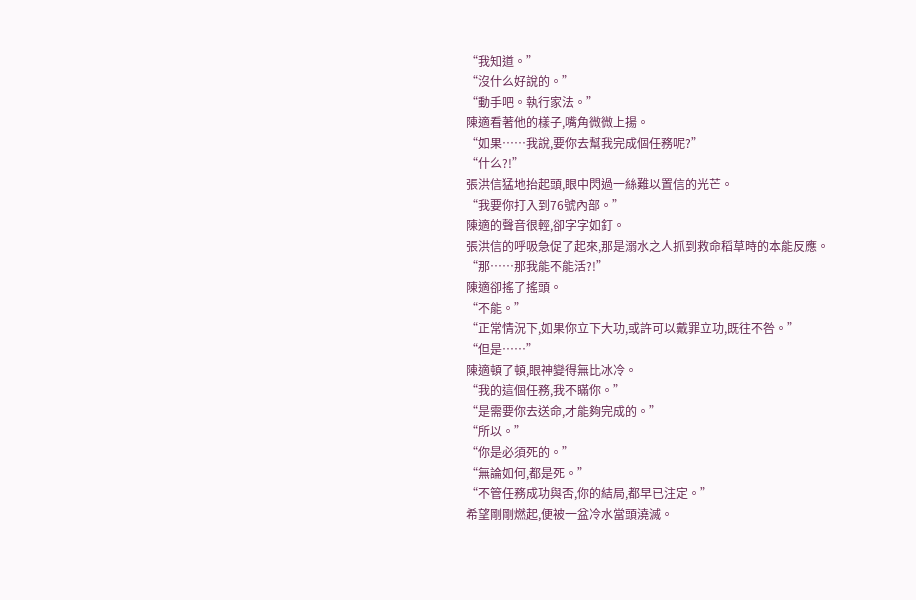“我知道。”
“沒什么好說的。”
“動手吧。執行家法。”
陳適看著他的樣子,嘴角微微上揚。
“如果……我說,要你去幫我完成個任務呢?”
“什么?!”
張洪信猛地抬起頭,眼中閃過一絲難以置信的光芒。
“我要你打入到76號內部。”
陳適的聲音很輕,卻字字如釘。
張洪信的呼吸急促了起來,那是溺水之人抓到救命稻草時的本能反應。
“那……那我能不能活?!”
陳適卻搖了搖頭。
“不能。”
“正常情況下,如果你立下大功,或許可以戴罪立功,既往不咎。”
“但是……”
陳適頓了頓,眼神變得無比冰冷。
“我的這個任務,我不瞞你。”
“是需要你去送命,才能夠完成的。”
“所以。”
“你是必須死的。”
“無論如何,都是死。”
“不管任務成功與否,你的結局,都早已注定。”
希望剛剛燃起,便被一盆冷水當頭澆滅。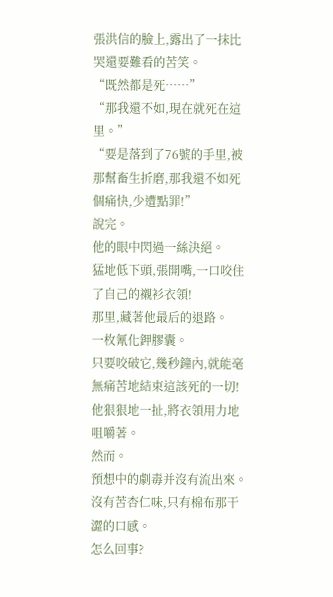張洪信的臉上,露出了一抹比哭還要難看的苦笑。
“既然都是死……”
“那我還不如,現在就死在這里。”
“要是落到了76號的手里,被那幫畜生折磨,那我還不如死個痛快,少遭點罪!”
說完。
他的眼中閃過一絲決絕。
猛地低下頭,張開嘴,一口咬住了自己的襯衫衣領!
那里,藏著他最后的退路。
一枚氰化鉀膠囊。
只要咬破它,幾秒鐘內,就能毫無痛苦地結束這該死的一切!
他狠狠地一扯,將衣領用力地咀嚼著。
然而。
預想中的劇毒并沒有流出來。
沒有苦杏仁味,只有棉布那干澀的口感。
怎么回事?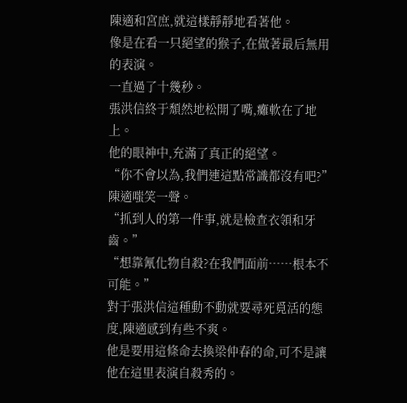陳適和宮庶,就這樣靜靜地看著他。
像是在看一只絕望的猴子,在做著最后無用的表演。
一直過了十幾秒。
張洪信終于頹然地松開了嘴,癱軟在了地上。
他的眼神中,充滿了真正的絕望。
“你不會以為,我們連這點常識都沒有吧?”
陳適嗤笑一聲。
“抓到人的第一件事,就是檢查衣領和牙齒。”
“想靠氰化物自殺?在我們面前……根本不可能。”
對于張洪信這種動不動就要尋死覓活的態度,陳適感到有些不爽。
他是要用這條命去換梁仲春的命,可不是讓他在這里表演自殺秀的。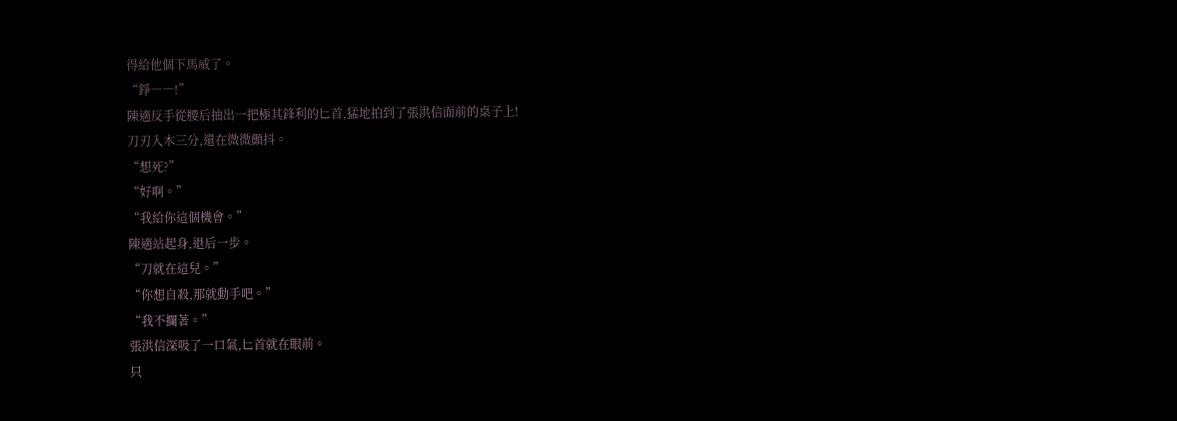得給他個下馬威了。
“錚――!”
陳適反手從腰后抽出一把極其鋒利的匕首,猛地拍到了張洪信面前的桌子上!
刀刃入木三分,還在微微顫抖。
“想死?”
“好啊。”
“我給你這個機會。”
陳適站起身,退后一步。
“刀就在這兒。”
“你想自殺,那就動手吧。”
“我不攔著。”
張洪信深吸了一口氣,匕首就在眼前。
只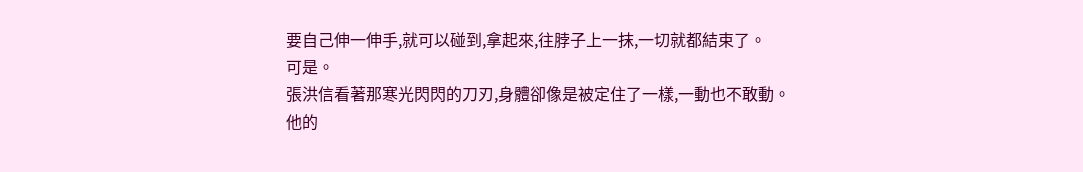要自己伸一伸手,就可以碰到,拿起來,往脖子上一抹,一切就都結束了。
可是。
張洪信看著那寒光閃閃的刀刃,身體卻像是被定住了一樣,一動也不敢動。
他的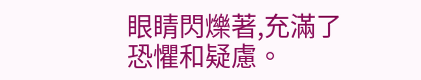眼睛閃爍著,充滿了恐懼和疑慮。